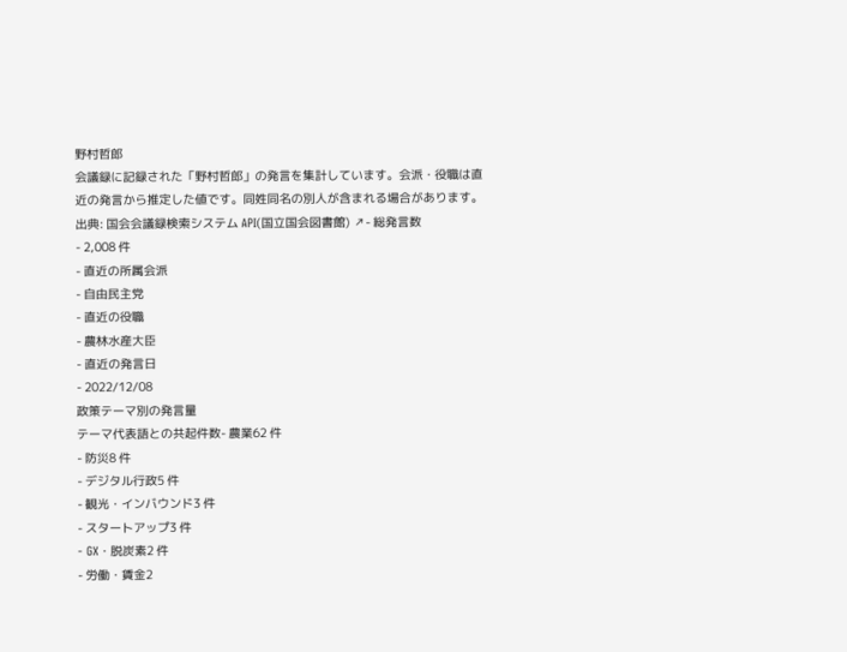野村哲郎
会議録に記録された「野村哲郎」の発言を集計しています。会派・役職は直近の発言から推定した値です。同姓同名の別人が含まれる場合があります。
出典: 国会会議録検索システム API(国立国会図書館) ↗- 総発言数
- 2,008 件
- 直近の所属会派
- 自由民主党
- 直近の役職
- 農林水産大臣
- 直近の発言日
- 2022/12/08
政策テーマ別の発言量
テーマ代表語との共起件数- 農業62 件
- 防災8 件
- デジタル行政5 件
- 観光・インバウンド3 件
- スタートアップ3 件
- GX・脱炭素2 件
- 労働・賃金2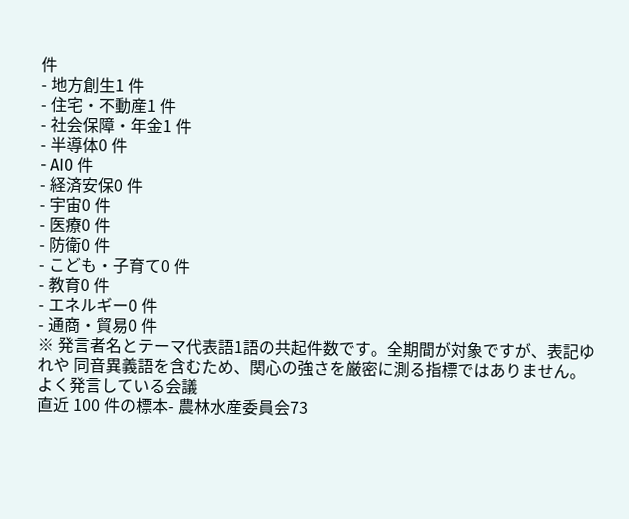件
- 地方創生1 件
- 住宅・不動産1 件
- 社会保障・年金1 件
- 半導体0 件
- AI0 件
- 経済安保0 件
- 宇宙0 件
- 医療0 件
- 防衛0 件
- こども・子育て0 件
- 教育0 件
- エネルギー0 件
- 通商・貿易0 件
※ 発言者名とテーマ代表語1語の共起件数です。全期間が対象ですが、表記ゆれや 同音異義語を含むため、関心の強さを厳密に測る指標ではありません。
よく発言している会議
直近 100 件の標本- 農林水産委員会73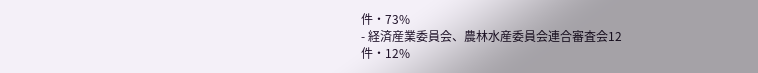件・73%
- 経済産業委員会、農林水産委員会連合審査会12 件・12%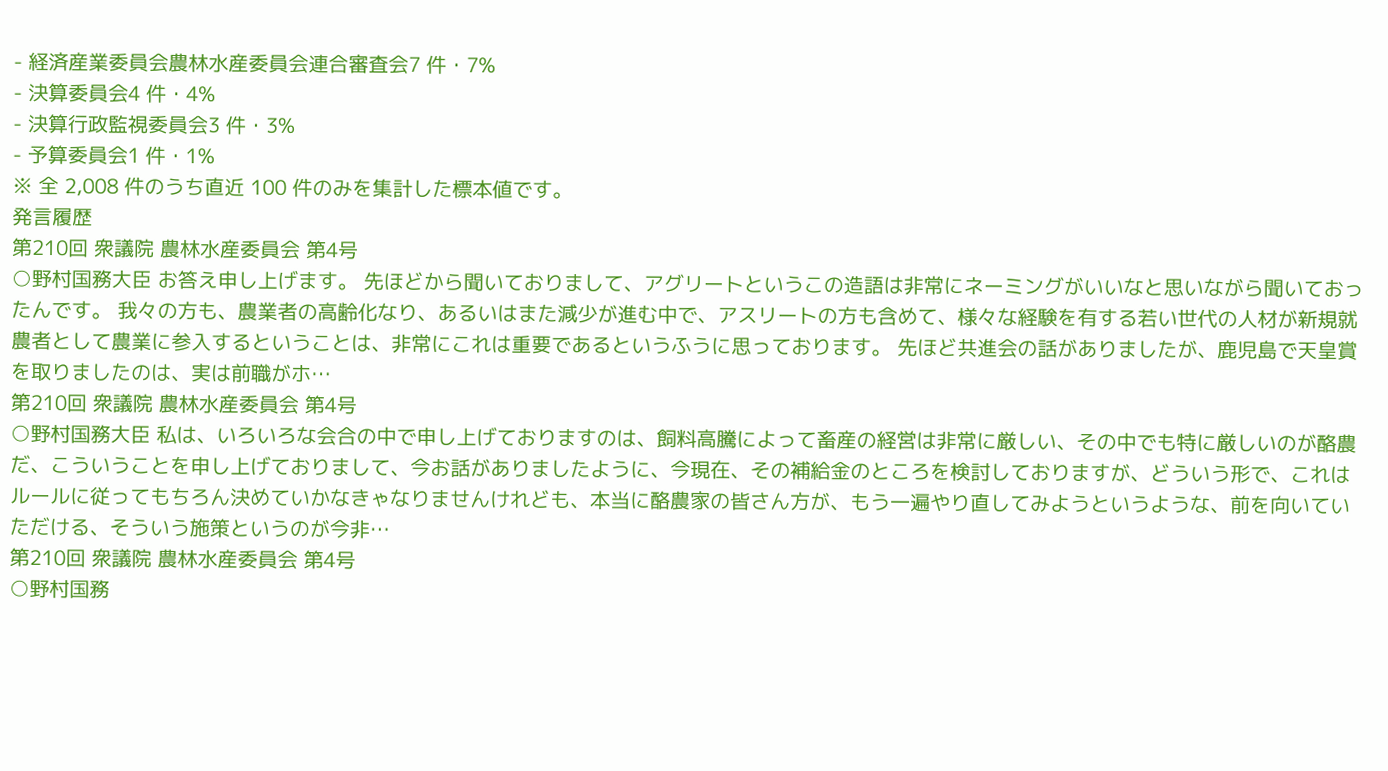- 経済産業委員会農林水産委員会連合審査会7 件・7%
- 決算委員会4 件・4%
- 決算行政監視委員会3 件・3%
- 予算委員会1 件・1%
※ 全 2,008 件のうち直近 100 件のみを集計した標本値です。
発言履歴
第210回 衆議院 農林水産委員会 第4号
○野村国務大臣 お答え申し上げます。 先ほどから聞いておりまして、アグリートというこの造語は非常にネーミングがいいなと思いながら聞いておったんです。 我々の方も、農業者の高齢化なり、あるいはまた減少が進む中で、アスリートの方も含めて、様々な経験を有する若い世代の人材が新規就農者として農業に参入するということは、非常にこれは重要であるというふうに思っております。 先ほど共進会の話がありましたが、鹿児島で天皇賞を取りましたのは、実は前職がホ…
第210回 衆議院 農林水産委員会 第4号
○野村国務大臣 私は、いろいろな会合の中で申し上げておりますのは、飼料高騰によって畜産の経営は非常に厳しい、その中でも特に厳しいのが酪農だ、こういうことを申し上げておりまして、今お話がありましたように、今現在、その補給金のところを検討しておりますが、どういう形で、これはルールに従ってもちろん決めていかなきゃなりませんけれども、本当に酪農家の皆さん方が、もう一遍やり直してみようというような、前を向いていただける、そういう施策というのが今非…
第210回 衆議院 農林水産委員会 第4号
○野村国務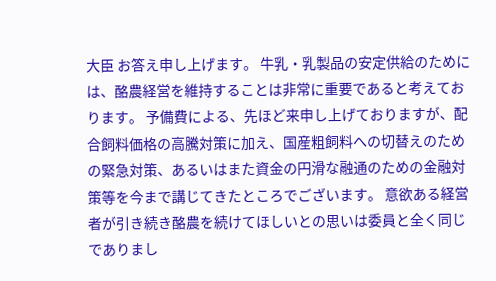大臣 お答え申し上げます。 牛乳・乳製品の安定供給のためには、酪農経営を維持することは非常に重要であると考えております。 予備費による、先ほど来申し上げておりますが、配合飼料価格の高騰対策に加え、国産粗飼料への切替えのための緊急対策、あるいはまた資金の円滑な融通のための金融対策等を今まで講じてきたところでございます。 意欲ある経営者が引き続き酪農を続けてほしいとの思いは委員と全く同じでありまし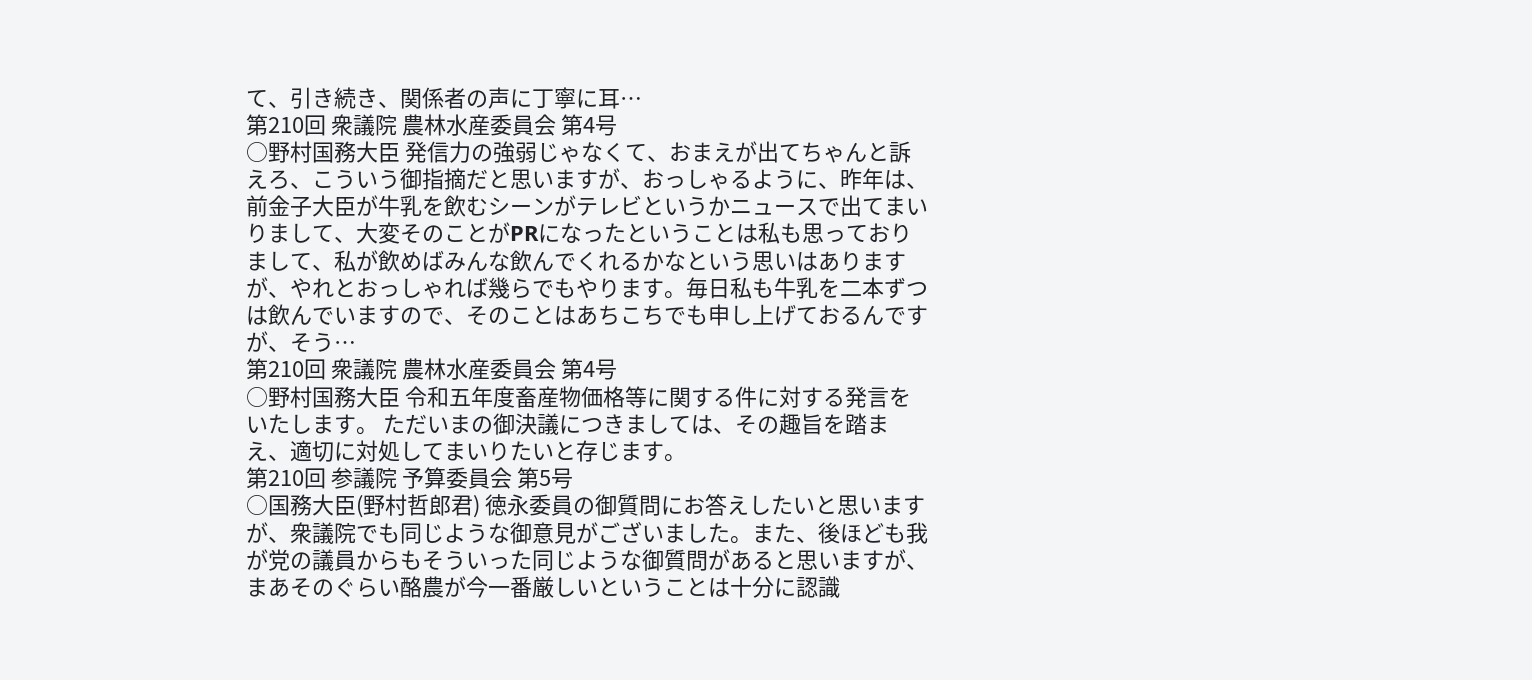て、引き続き、関係者の声に丁寧に耳…
第210回 衆議院 農林水産委員会 第4号
○野村国務大臣 発信力の強弱じゃなくて、おまえが出てちゃんと訴えろ、こういう御指摘だと思いますが、おっしゃるように、昨年は、前金子大臣が牛乳を飲むシーンがテレビというかニュースで出てまいりまして、大変そのことがPRになったということは私も思っておりまして、私が飲めばみんな飲んでくれるかなという思いはありますが、やれとおっしゃれば幾らでもやります。毎日私も牛乳を二本ずつは飲んでいますので、そのことはあちこちでも申し上げておるんですが、そう…
第210回 衆議院 農林水産委員会 第4号
○野村国務大臣 令和五年度畜産物価格等に関する件に対する発言をいたします。 ただいまの御決議につきましては、その趣旨を踏まえ、適切に対処してまいりたいと存じます。
第210回 参議院 予算委員会 第5号
○国務大臣(野村哲郎君) 徳永委員の御質問にお答えしたいと思いますが、衆議院でも同じような御意見がございました。また、後ほども我が党の議員からもそういった同じような御質問があると思いますが、まあそのぐらい酪農が今一番厳しいということは十分に認識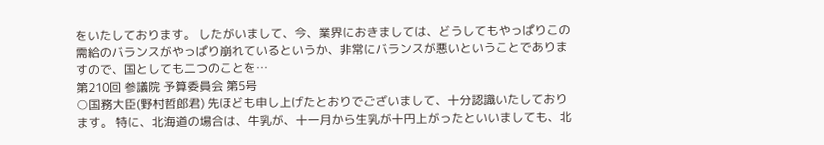をいたしております。 したがいまして、今、業界におきましては、どうしてもやっぱりこの需給のバランスがやっぱり崩れているというか、非常にバランスが悪いということでありますので、国としても二つのことを…
第210回 参議院 予算委員会 第5号
○国務大臣(野村哲郎君) 先ほども申し上げたとおりでございまして、十分認識いたしております。 特に、北海道の場合は、牛乳が、十一月から生乳が十円上がったといいましても、北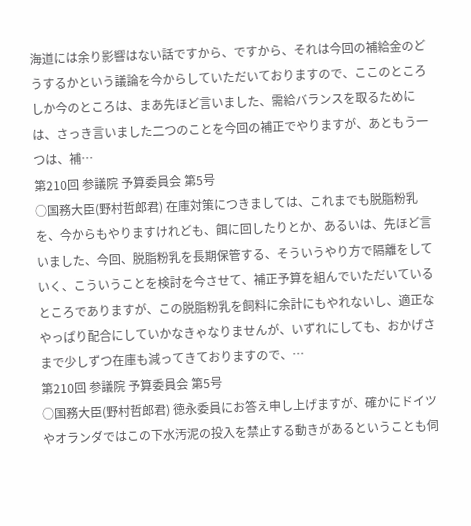海道には余り影響はない話ですから、ですから、それは今回の補給金のどうするかという議論を今からしていただいておりますので、ここのところしか今のところは、まあ先ほど言いました、需給バランスを取るためには、さっき言いました二つのことを今回の補正でやりますが、あともう一つは、補…
第210回 参議院 予算委員会 第5号
○国務大臣(野村哲郎君) 在庫対策につきましては、これまでも脱脂粉乳を、今からもやりますけれども、餌に回したりとか、あるいは、先ほど言いました、今回、脱脂粉乳を長期保管する、そういうやり方で隔離をしていく、こういうことを検討を今させて、補正予算を組んでいただいているところでありますが、この脱脂粉乳を飼料に余計にもやれないし、適正なやっぱり配合にしていかなきゃなりませんが、いずれにしても、おかげさまで少しずつ在庫も減ってきておりますので、…
第210回 参議院 予算委員会 第5号
○国務大臣(野村哲郎君) 徳永委員にお答え申し上げますが、確かにドイツやオランダではこの下水汚泥の投入を禁止する動きがあるということも伺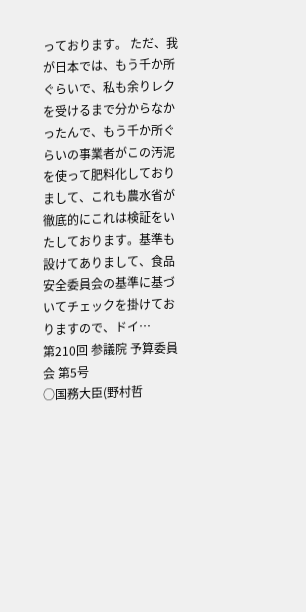っております。 ただ、我が日本では、もう千か所ぐらいで、私も余りレクを受けるまで分からなかったんで、もう千か所ぐらいの事業者がこの汚泥を使って肥料化しておりまして、これも農水省が徹底的にこれは検証をいたしております。基準も設けてありまして、食品安全委員会の基準に基づいてチェックを掛けておりますので、ドイ…
第210回 参議院 予算委員会 第5号
○国務大臣(野村哲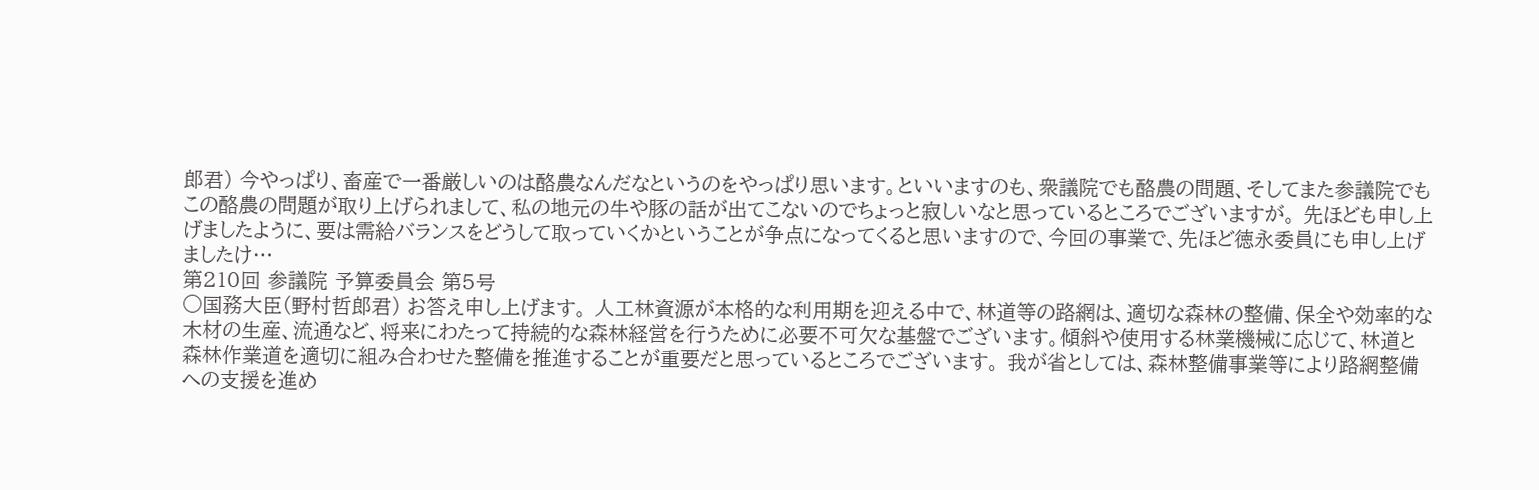郎君) 今やっぱり、畜産で一番厳しいのは酪農なんだなというのをやっぱり思います。といいますのも、衆議院でも酪農の問題、そしてまた参議院でもこの酪農の問題が取り上げられまして、私の地元の牛や豚の話が出てこないのでちょっと寂しいなと思っているところでございますが。 先ほども申し上げましたように、要は需給バランスをどうして取っていくかということが争点になってくると思いますので、今回の事業で、先ほど徳永委員にも申し上げましたけ…
第210回 参議院 予算委員会 第5号
○国務大臣(野村哲郎君) お答え申し上げます。 人工林資源が本格的な利用期を迎える中で、林道等の路網は、適切な森林の整備、保全や効率的な木材の生産、流通など、将来にわたって持続的な森林経営を行うために必要不可欠な基盤でございます。傾斜や使用する林業機械に応じて、林道と森林作業道を適切に組み合わせた整備を推進することが重要だと思っているところでございます。 我が省としては、森林整備事業等により路網整備への支援を進め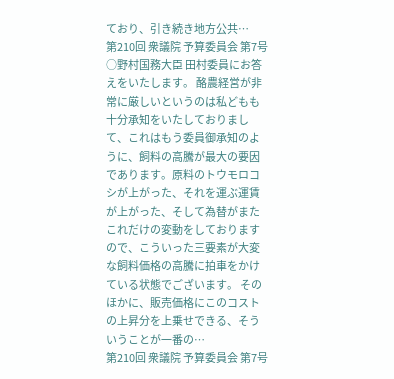ており、引き続き地方公共…
第210回 衆議院 予算委員会 第7号
○野村国務大臣 田村委員にお答えをいたします。 酪農経営が非常に厳しいというのは私どもも十分承知をいたしておりまして、これはもう委員御承知のように、飼料の高騰が最大の要因であります。原料のトウモロコシが上がった、それを運ぶ運賃が上がった、そして為替がまたこれだけの変動をしておりますので、こういった三要素が大変な飼料価格の高騰に拍車をかけている状態でございます。 そのほかに、販売価格にこのコストの上昇分を上乗せできる、そういうことが一番の…
第210回 衆議院 予算委員会 第7号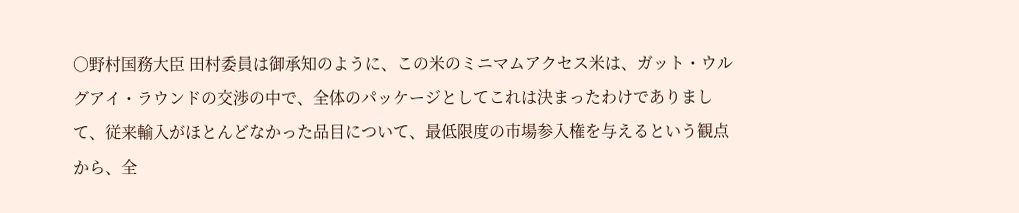○野村国務大臣 田村委員は御承知のように、この米のミニマムアクセス米は、ガット・ウルグアイ・ラウンドの交渉の中で、全体のパッケージとしてこれは決まったわけでありまして、従来輸入がほとんどなかった品目について、最低限度の市場参入権を与えるという観点から、全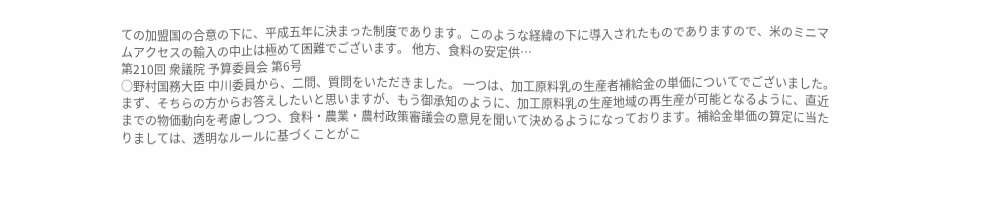ての加盟国の合意の下に、平成五年に決まった制度であります。このような経緯の下に導入されたものでありますので、米のミニマムアクセスの輸入の中止は極めて困難でございます。 他方、食料の安定供…
第210回 衆議院 予算委員会 第6号
○野村国務大臣 中川委員から、二問、質問をいただきました。 一つは、加工原料乳の生産者補給金の単価についてでございました。 まず、そちらの方からお答えしたいと思いますが、もう御承知のように、加工原料乳の生産地域の再生産が可能となるように、直近までの物価動向を考慮しつつ、食料・農業・農村政策審議会の意見を聞いて決めるようになっております。補給金単価の算定に当たりましては、透明なルールに基づくことがこ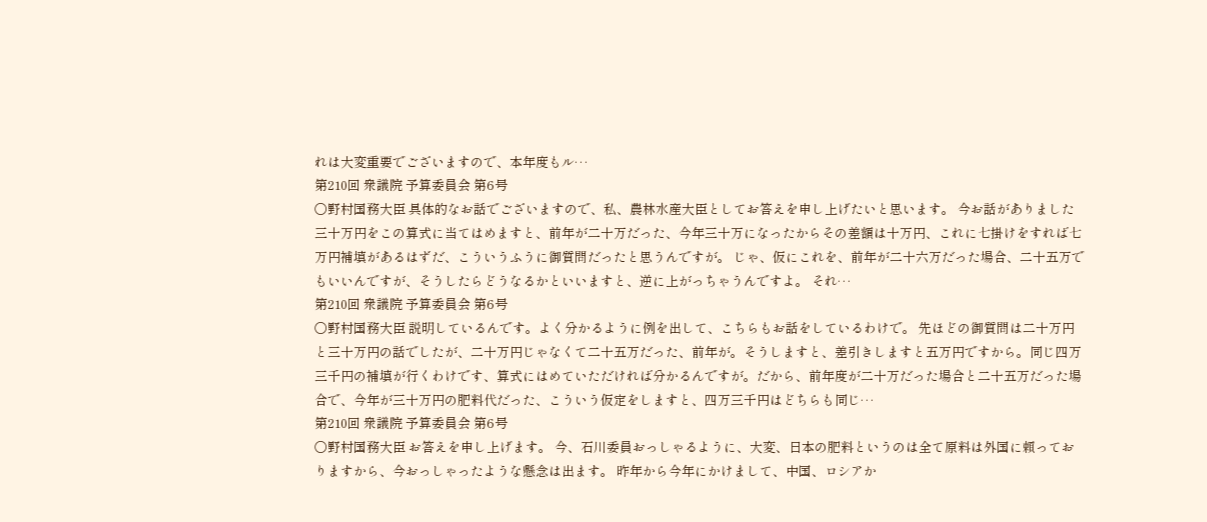れは大変重要でございますので、本年度もル…
第210回 衆議院 予算委員会 第6号
○野村国務大臣 具体的なお話でございますので、私、農林水産大臣としてお答えを申し上げたいと思います。 今お話がありました三十万円をこの算式に当てはめますと、前年が二十万だった、今年三十万になったからその差額は十万円、これに七掛けをすれば七万円補填があるはずだ、こういうふうに御質問だったと思うんですが。 じゃ、仮にこれを、前年が二十六万だった場合、二十五万でもいいんですが、そうしたらどうなるかといいますと、逆に上がっちゃうんですよ。 それ…
第210回 衆議院 予算委員会 第6号
○野村国務大臣 説明しているんです。よく分かるように例を出して、こちらもお話をしているわけで。 先ほどの御質問は二十万円と三十万円の話でしたが、二十万円じゃなくて二十五万だった、前年が。そうしますと、差引きしますと五万円ですから。同じ四万三千円の補填が行くわけです、算式にはめていただければ分かるんですが。だから、前年度が二十万だった場合と二十五万だった場合で、今年が三十万円の肥料代だった、こういう仮定をしますと、四万三千円はどちらも同じ…
第210回 衆議院 予算委員会 第6号
○野村国務大臣 お答えを申し上げます。 今、石川委員おっしゃるように、大変、日本の肥料というのは全て原料は外国に頼っておりますから、今おっしゃったような懸念は出ます。 昨年から今年にかけまして、中国、ロシアか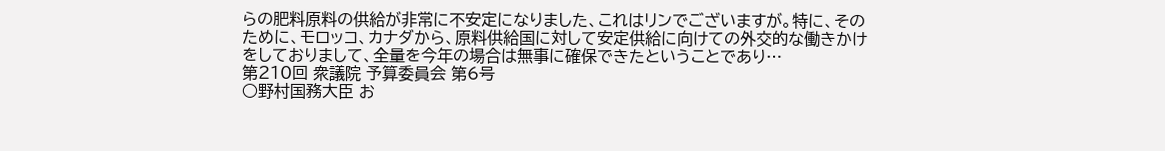らの肥料原料の供給が非常に不安定になりました、これはリンでございますが。特に、そのために、モロッコ、カナダから、原料供給国に対して安定供給に向けての外交的な働きかけをしておりまして、全量を今年の場合は無事に確保できたということであり…
第210回 衆議院 予算委員会 第6号
○野村国務大臣 お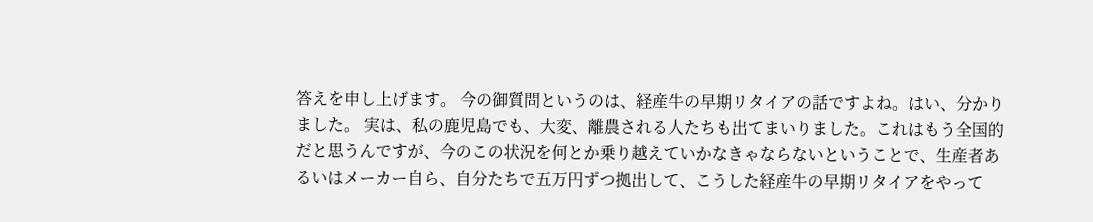答えを申し上げます。 今の御質問というのは、経産牛の早期リタイアの話ですよね。はい、分かりました。 実は、私の鹿児島でも、大変、離農される人たちも出てまいりました。これはもう全国的だと思うんですが、今のこの状況を何とか乗り越えていかなきゃならないということで、生産者あるいはメーカー自ら、自分たちで五万円ずつ拠出して、こうした経産牛の早期リタイアをやって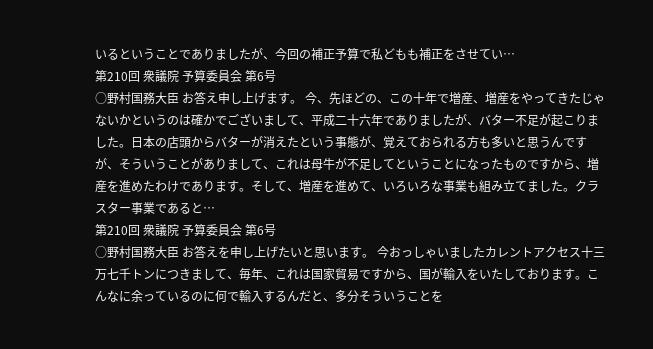いるということでありましたが、今回の補正予算で私どもも補正をさせてい…
第210回 衆議院 予算委員会 第6号
○野村国務大臣 お答え申し上げます。 今、先ほどの、この十年で増産、増産をやってきたじゃないかというのは確かでございまして、平成二十六年でありましたが、バター不足が起こりました。日本の店頭からバターが消えたという事態が、覚えておられる方も多いと思うんですが、そういうことがありまして、これは母牛が不足してということになったものですから、増産を進めたわけであります。そして、増産を進めて、いろいろな事業も組み立てました。クラスター事業であると…
第210回 衆議院 予算委員会 第6号
○野村国務大臣 お答えを申し上げたいと思います。 今おっしゃいましたカレントアクセス十三万七千トンにつきまして、毎年、これは国家貿易ですから、国が輸入をいたしております。こんなに余っているのに何で輸入するんだと、多分そういうことを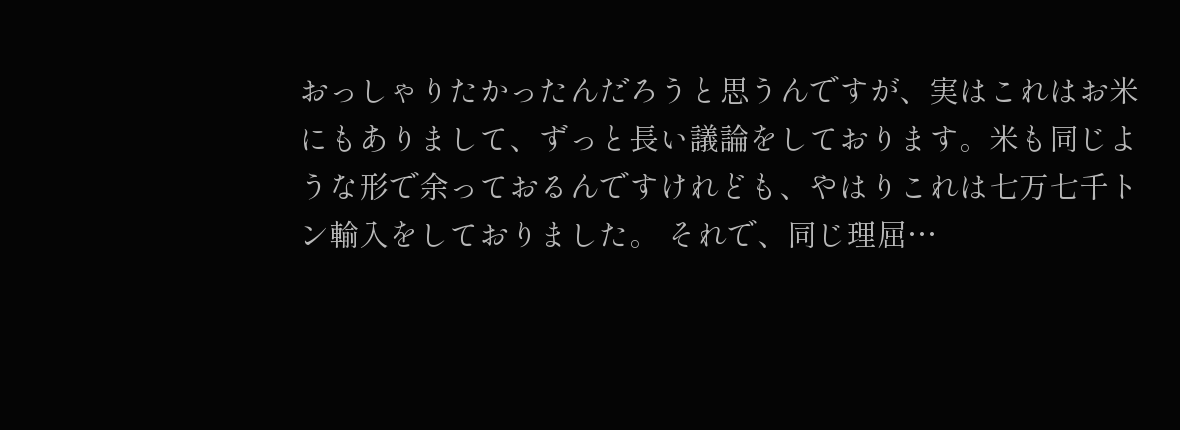おっしゃりたかったんだろうと思うんですが、実はこれはお米にもありまして、ずっと長い議論をしております。米も同じような形で余っておるんですけれども、やはりこれは七万七千トン輸入をしておりました。 それで、同じ理屈…